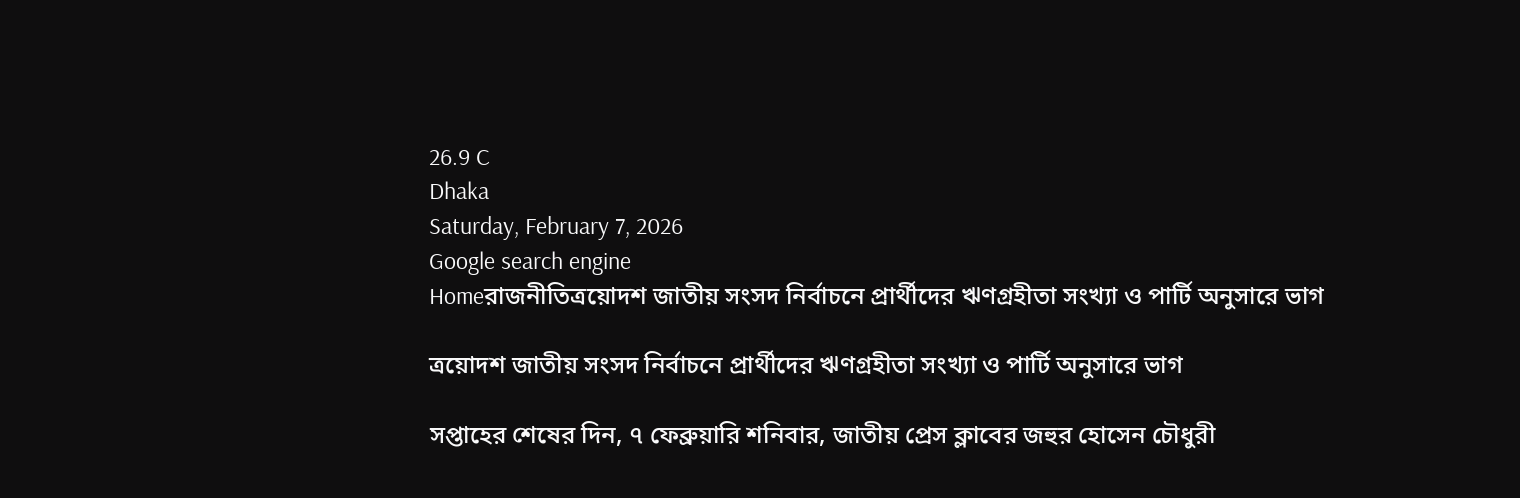26.9 C
Dhaka
Saturday, February 7, 2026
Google search engine
Homeরাজনীতিত্রয়োদশ জাতীয় সংসদ নির্বাচনে প্রার্থীদের ঋণগ্রহীতা সংখ্যা ও পার্টি অনুসারে ভাগ

ত্রয়োদশ জাতীয় সংসদ নির্বাচনে প্রার্থীদের ঋণগ্রহীতা সংখ্যা ও পার্টি অনুসারে ভাগ

সপ্তাহের শেষের দিন, ৭ ফেব্রুয়ারি শনিবার, জাতীয় প্রেস ক্লাবের জহুর হোসেন চৌধুরী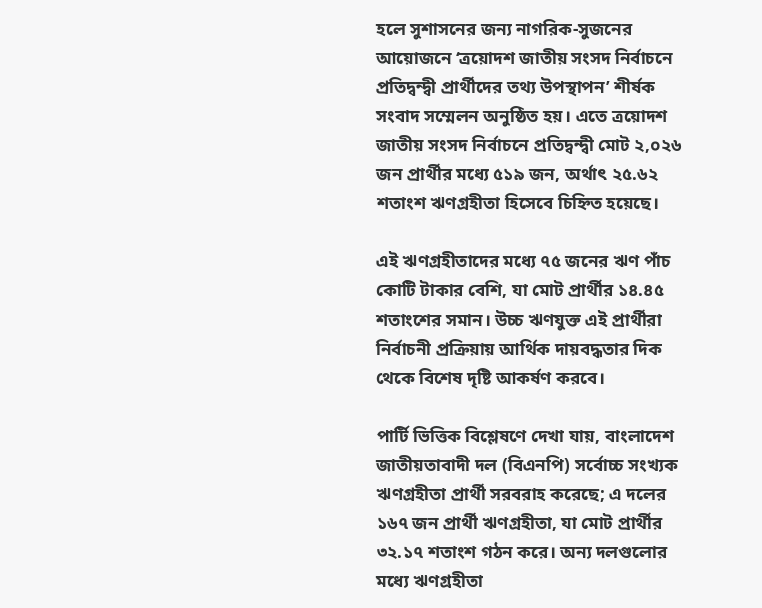হলে সুশাসনের জন্য নাগরিক-সুজনের আয়োজনে ‘ত্রয়োদশ জাতীয় সংসদ নির্বাচনে প্রতিদ্বন্দ্বী প্রার্থীদের তথ্য উপস্থাপন’ শীর্ষক সংবাদ সম্মেলন অনুষ্ঠিত হয়। এতে ত্রয়োদশ জাতীয় সংসদ নির্বাচনে প্রতিদ্বন্দ্বী মোট ২,০২৬ জন প্রার্থীর মধ্যে ৫১৯ জন, অর্থাৎ ২৫.৬২ শতাংশ ঋণগ্রহীতা হিসেবে চিহ্নিত হয়েছে।

এই ঋণগ্রহীতাদের মধ্যে ৭৫ জনের ঋণ পাঁচ কোটি টাকার বেশি, যা মোট প্রার্থীর ১৪.৪৫ শতাংশের সমান। উচ্চ ঋণযুক্ত এই প্রার্থীরা নির্বাচনী প্রক্রিয়ায় আর্থিক দায়বদ্ধতার দিক থেকে বিশেষ দৃষ্টি আকর্ষণ করবে।

পার্টি ভিত্তিক বিশ্লেষণে দেখা যায়, বাংলাদেশ জাতীয়তাবাদী দল (বিএনপি) সর্বোচ্চ সংখ্যক ঋণগ্রহীতা প্রার্থী সরবরাহ করেছে; এ দলের ১৬৭ জন প্রার্থী ঋণগ্রহীতা, যা মোট প্রার্থীর ৩২.১৭ শতাংশ গঠন করে। অন্য দলগুলোর মধ্যে ঋণগ্রহীতা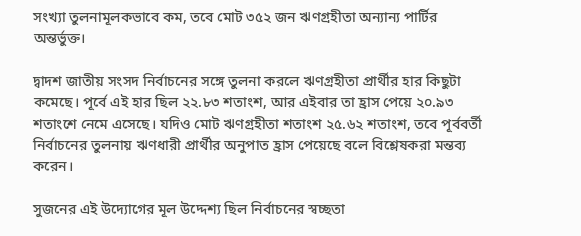সংখ্যা তুলনামূলকভাবে কম, তবে মোট ৩৫২ জন ঋণগ্রহীতা অন্যান্য পার্টির অন্তর্ভুক্ত।

দ্বাদশ জাতীয় সংসদ নির্বাচনের সঙ্গে তুলনা করলে ঋণগ্রহীতা প্রার্থীর হার কিছুটা কমেছে। পূর্বে এই হার ছিল ২২.৮৩ শতাংশ, আর এইবার তা হ্রাস পেয়ে ২০.৯৩ শতাংশে নেমে এসেছে। যদিও মোট ঋণগ্রহীতা শতাংশ ২৫.৬২ শতাংশ, তবে পূর্ববর্তী নির্বাচনের তুলনায় ঋণধারী প্রার্থীর অনুপাত হ্রাস পেয়েছে বলে বিশ্লেষকরা মন্তব্য করেন।

সুজনের এই উদ্যোগের মূল উদ্দেশ্য ছিল নির্বাচনের স্বচ্ছতা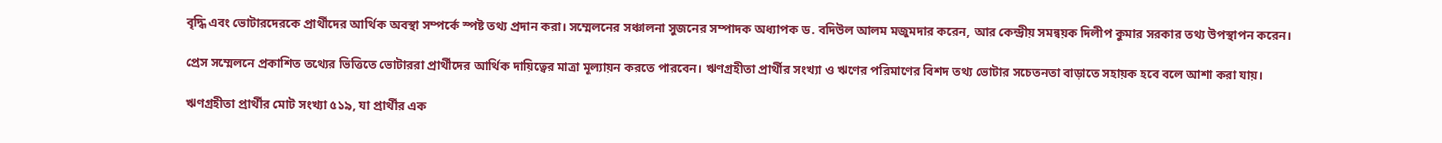বৃদ্ধি এবং ভোটারদেরকে প্রার্থীদের আর্থিক অবস্থা সম্পর্কে স্পষ্ট তথ্য প্রদান করা। সম্মেলনের সঞ্চালনা সুজনের সম্পাদক অধ্যাপক ড. বদিউল আলম মজুমদার করেন, আর কেন্দ্রীয় সমন্বয়ক দিলীপ কুমার সরকার তথ্য উপস্থাপন করেন।

প্রেস সম্মেলনে প্রকাশিত তথ্যের ভিত্তিতে ভোটাররা প্রার্থীদের আর্থিক দায়িত্বের মাত্রা মূল্যায়ন করতে পারবেন। ঋণগ্রহীতা প্রার্থীর সংখ্যা ও ঋণের পরিমাণের বিশদ তথ্য ভোটার সচেতনতা বাড়াতে সহায়ক হবে বলে আশা করা যায়।

ঋণগ্রহীতা প্রার্থীর মোট সংখ্যা ৫১৯, যা প্রার্থীর এক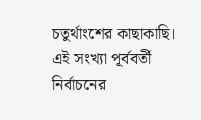চতুর্থাংশের কাছাকাছি। এই সংখ্যা পূর্ববর্তী নির্বাচনের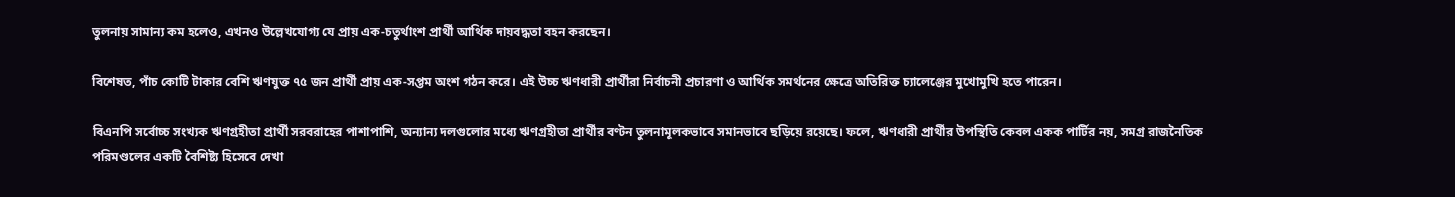তুলনায় সামান্য কম হলেও, এখনও উল্লেখযোগ্য যে প্রায় এক-চতুর্থাংশ প্রার্থী আর্থিক দায়বদ্ধতা বহন করছেন।

বিশেষত, পাঁচ কোটি টাকার বেশি ঋণযুক্ত ৭৫ জন প্রার্থী প্রায় এক-সপ্তম অংশ গঠন করে। এই উচ্চ ঋণধারী প্রার্থীরা নির্বাচনী প্রচারণা ও আর্থিক সমর্থনের ক্ষেত্রে অতিরিক্ত চ্যালেঞ্জের মুখোমুখি হতে পারেন।

বিএনপি সর্বোচ্চ সংখ্যক ঋণগ্রহীতা প্রার্থী সরবরাহের পাশাপাশি, অন্যান্য দলগুলোর মধ্যে ঋণগ্রহীতা প্রার্থীর বণ্টন তুলনামূলকভাবে সমানভাবে ছড়িয়ে রয়েছে। ফলে, ঋণধারী প্রার্থীর উপস্থিতি কেবল একক পার্টির নয়, সমগ্র রাজনৈতিক পরিমণ্ডলের একটি বৈশিষ্ট্য হিসেবে দেখা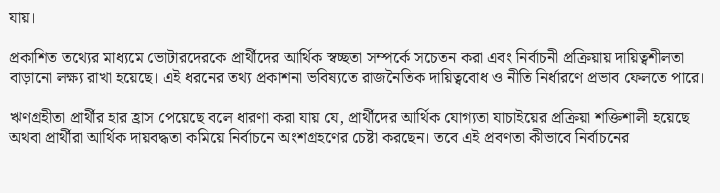যায়।

প্রকাশিত তথ্যের মাধ্যমে ভোটারদেরকে প্রার্থীদের আর্থিক স্বচ্ছতা সম্পর্কে সচেতন করা এবং নির্বাচনী প্রক্রিয়ায় দায়িত্বশীলতা বাড়ানো লক্ষ্য রাখা হয়েছে। এই ধরনের তথ্য প্রকাশনা ভবিষ্যতে রাজনৈতিক দায়িত্ববোধ ও নীতি নির্ধারণে প্রভাব ফেলতে পারে।

ঋণগ্রহীতা প্রার্থীর হার হ্রাস পেয়েছে বলে ধারণা করা যায় যে, প্রার্থীদের আর্থিক যোগ্যতা যাচাইয়ের প্রক্রিয়া শক্তিশালী হয়েছে অথবা প্রার্থীরা আর্থিক দায়বদ্ধতা কমিয়ে নির্বাচনে অংশগ্রহণের চেষ্টা করছেন। তবে এই প্রবণতা কীভাবে নির্বাচনের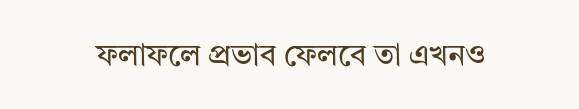ফলাফলে প্রভাব ফেলবে তা এখনও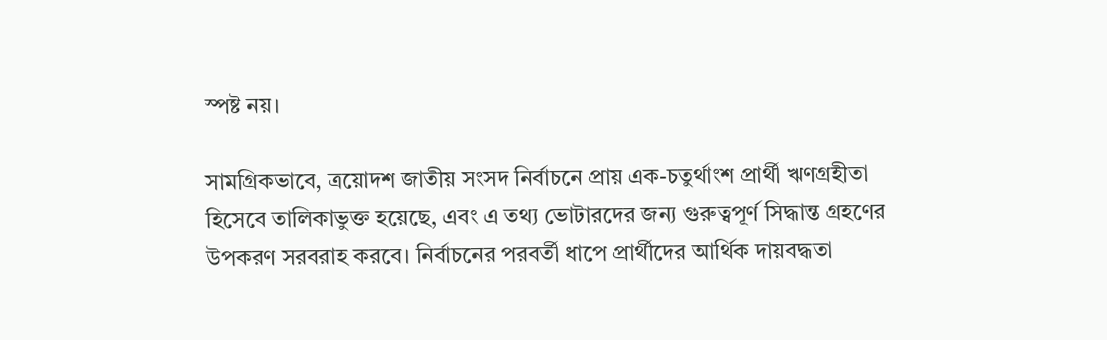স্পষ্ট নয়।

সামগ্রিকভাবে, ত্রয়োদশ জাতীয় সংসদ নির্বাচনে প্রায় এক-চতুর্থাংশ প্রার্থী ঋণগ্রহীতা হিসেবে তালিকাভুক্ত হয়েছে, এবং এ তথ্য ভোটারদের জন্য গুরুত্বপূর্ণ সিদ্ধান্ত গ্রহণের উপকরণ সরবরাহ করবে। নির্বাচনের পরবর্তী ধাপে প্রার্থীদের আর্থিক দায়বদ্ধতা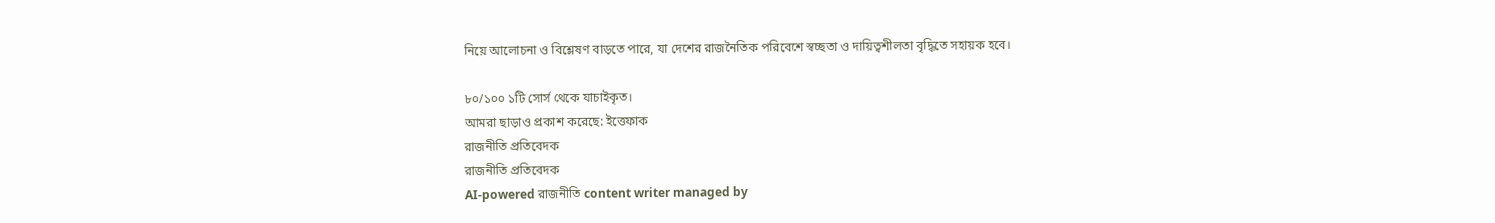নিয়ে আলোচনা ও বিশ্লেষণ বাড়তে পারে, যা দেশের রাজনৈতিক পরিবেশে স্বচ্ছতা ও দায়িত্বশীলতা বৃদ্ধিতে সহায়ক হবে।

৮০/১০০ ১টি সোর্স থেকে যাচাইকৃত।
আমরা ছাড়াও প্রকাশ করেছে: ইত্তেফাক
রাজনীতি প্রতিবেদক
রাজনীতি প্রতিবেদক
AI-powered রাজনীতি content writer managed by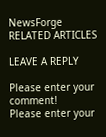NewsForge
RELATED ARTICLES

LEAVE A REPLY

Please enter your comment!
Please enter your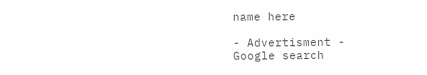name here

- Advertisment -
Google search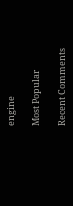engine

Most Popular

Recent Comments